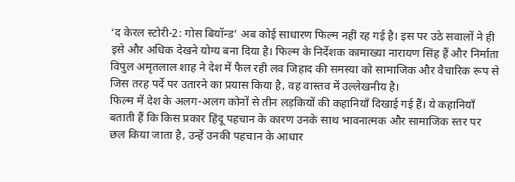‘द केरल स्टोरी-2: गोस बियॉन्ड’ अब कोई साधारण फिल्म नहीं रह गई है। इस पर उठे सवालों ने ही इसे और अधिक देखने योग्य बना दिया है। फिल्म के निर्देशक कामाख्या नारायण सिंह हैं और निर्माता विपुल अमृतलाल शाह ने देश में फैल रही लव जिहाद की समस्या को सामाजिक और वैचारिक रूप से जिस तरह पर्दे पर उतारने का प्रयास किया है, वह वास्तव में उल्लेखनीय है।
फिल्म में देश के अलग-अलग कोनों से तीन लड़कियों की कहानियाँ दिखाई गई हैं। ये कहानियाँ बताती हैं कि किस प्रकार हिंदू पहचान के कारण उनके साथ भावनात्मक और सामाजिक स्तर पर छल किया जाता है, उन्हें उनकी पहचान के आधार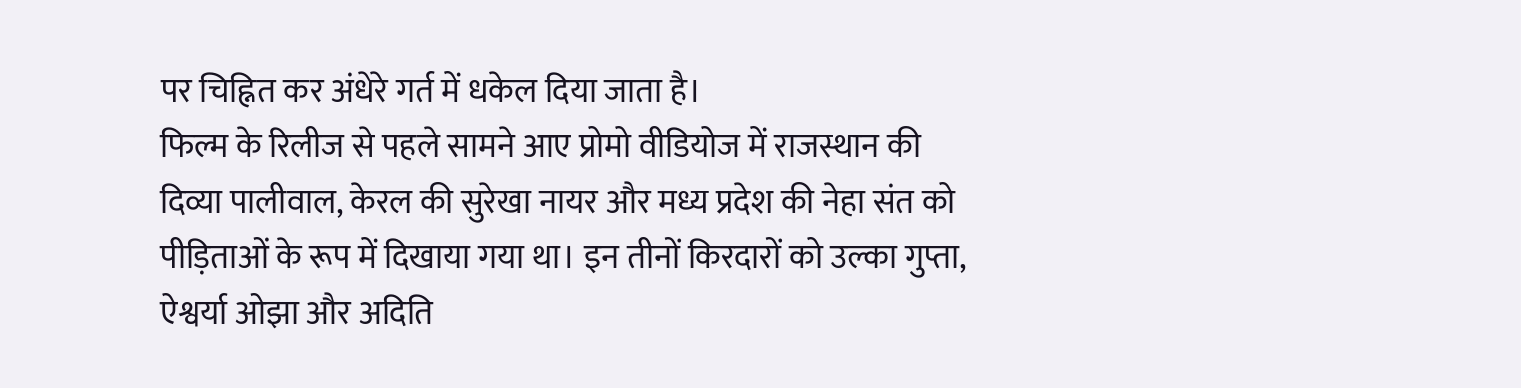पर चिह्नित कर अंधेरे गर्त में धकेल दिया जाता है।
फिल्म के रिलीज से पहले सामने आए प्रोमो वीडियोज में राजस्थान की दिव्या पालीवाल, केरल की सुरेखा नायर और मध्य प्रदेश की नेहा संत को पीड़िताओं के रूप में दिखाया गया था। इन तीनों किरदारों को उल्का गुप्ता, ऐश्वर्या ओझा और अदिति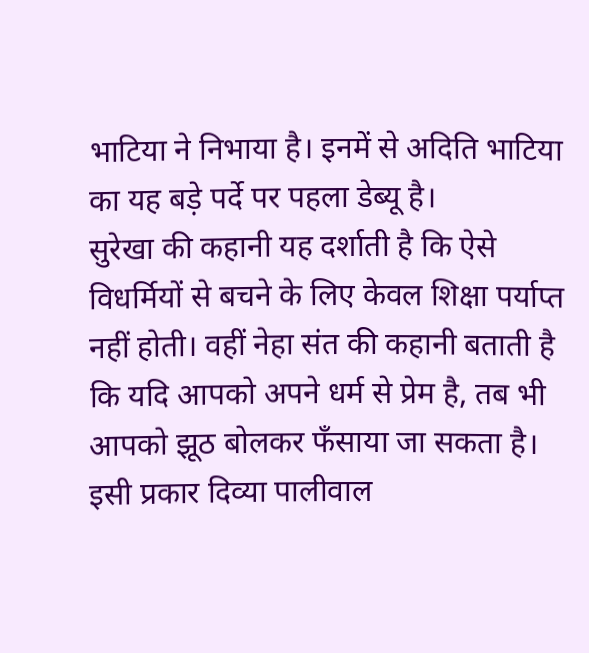भाटिया ने निभाया है। इनमें से अदिति भाटिया का यह बड़े पर्दे पर पहला डेब्यू है।
सुरेखा की कहानी यह दर्शाती है कि ऐसे विधर्मियों से बचने के लिए केवल शिक्षा पर्याप्त नहीं होती। वहीं नेहा संत की कहानी बताती है कि यदि आपको अपने धर्म से प्रेम है, तब भी आपको झूठ बोलकर फँसाया जा सकता है। इसी प्रकार दिव्या पालीवाल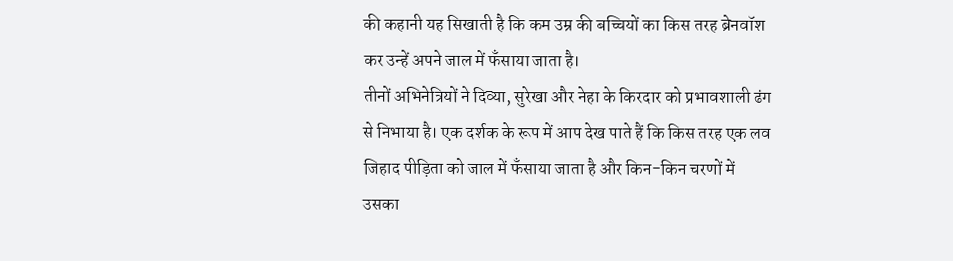की कहानी यह सिखाती है कि कम उम्र की बच्चियों का किस तरह ब्रेनवॉश कर उन्हें अपने जाल में फँसाया जाता है।
तीनों अभिनेत्रियों ने दिव्या, सुरेखा और नेहा के किरदार को प्रभावशाली ढंग से निभाया है। एक दर्शक के रूप में आप देख पाते हैं कि किस तरह एक लव जिहाद पीड़िता को जाल में फँसाया जाता है और किन-किन चरणों में उसका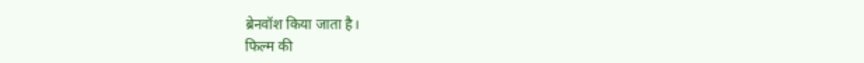ब्रेनवॉश किया जाता है।
फिल्म की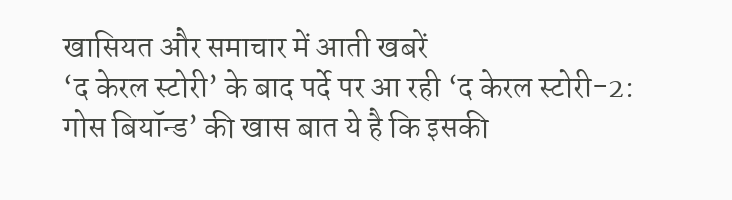खासियत और समाचार में आती खबरें
‘द केरल स्टोरी’ के बाद पर्दे पर आ रही ‘द केरल स्टोरी-2: गोस बियॉन्ड’ की खास बात ये है कि इसकी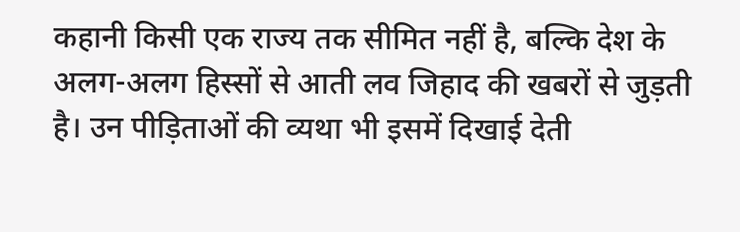कहानी किसी एक राज्य तक सीमित नहीं है, बल्कि देश के अलग-अलग हिस्सों से आती लव जिहाद की खबरों से जुड़ती है। उन पीड़िताओं की व्यथा भी इसमें दिखाई देती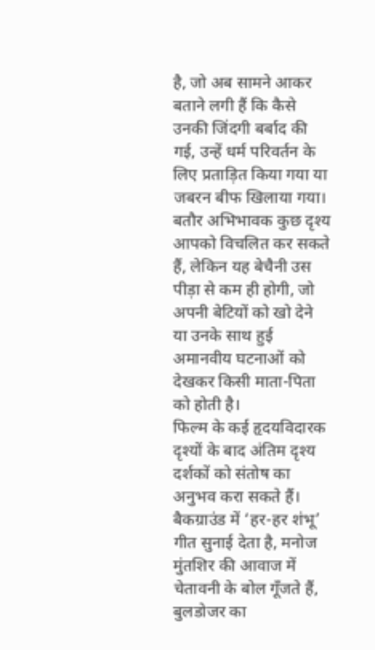है, जो अब सामने आकर बताने लगी हैं कि कैसे उनकी जिंदगी बर्बाद की गई, उन्हें धर्म परिवर्तन के लिए प्रताड़ित किया गया या जबरन बीफ खिलाया गया।
बतौर अभिभावक कुछ दृश्य आपको विचलित कर सकते हैं, लेकिन यह बेचैनी उस पीड़ा से कम ही होगी, जो अपनी बेटियों को खो देने या उनके साथ हुई अमानवीय घटनाओं को देखकर किसी माता-पिता को होती है।
फिल्म के कई हृदयविदारक दृश्यों के बाद अंतिम दृश्य दर्शकों को संतोष का अनुभव करा सकते हैं। बैकग्राउंड में ‘हर-हर शंभू’ गीत सुनाई देता है, मनोज मुंतशिर की आवाज में चेतावनी के बोल गूँजते हैं, बुलडोजर का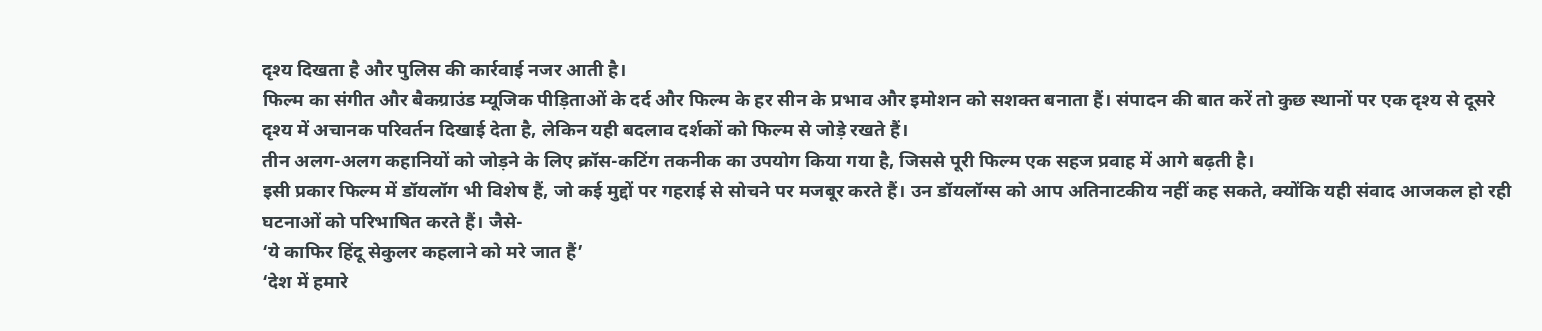दृश्य दिखता है और पुलिस की कार्रवाई नजर आती है।
फिल्म का संगीत और बैकग्राउंड म्यूजिक पीड़िताओं के दर्द और फिल्म के हर सीन के प्रभाव और इमोशन को सशक्त बनाता हैं। संपादन की बात करें तो कुछ स्थानों पर एक दृश्य से दूसरे दृश्य में अचानक परिवर्तन दिखाई देता है, लेकिन यही बदलाव दर्शकों को फिल्म से जोड़े रखते हैं।
तीन अलग-अलग कहानियों को जोड़ने के लिए क्रॉस-कटिंग तकनीक का उपयोग किया गया है, जिससे पूरी फिल्म एक सहज प्रवाह में आगे बढ़ती है।
इसी प्रकार फिल्म में डॉयलॉग भी विशेष हैं, जो कई मुद्दों पर गहराई से सोचने पर मजबूर करते हैं। उन डॉयलॉग्स को आप अतिनाटकीय नहीं कह सकते, क्योंकि यही संवाद आजकल हो रही घटनाओं को परिभाषित करते हैं। जैसे-
‘ये काफिर हिंदू सेकुलर कहलाने को मरे जात हैं’
‘देश में हमारे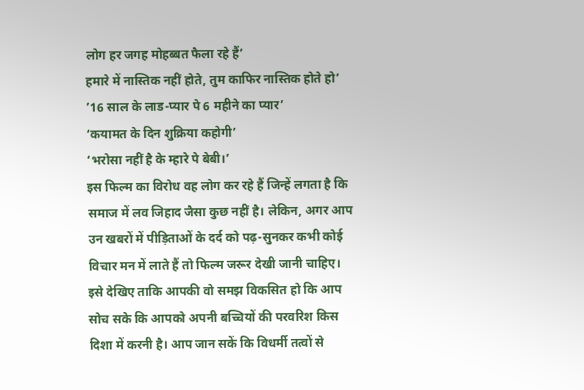लोग हर जगह मोहब्बत फैला रहे हैं’
हमारे में नास्तिक नहीं होते, तुम काफिर नास्तिक होते हो’
’16 साल के लाड-प्यार पे 6 महीने का प्यार’
‘कयामत के दिन शुक्रिया कहोगी’
‘भरोसा नहीं है के म्हारे पे बेबी।’
इस फिल्म का विरोध वह लोग कर रहे हैं जिन्हें लगता है कि समाज में लव जिहाद जैसा कुछ नहीं है। लेकिन, अगर आप उन खबरों में पीड़िताओं के दर्द को पढ़-सुनकर कभी कोई विचार मन में लाते हैं तो फिल्म जरूर देखी जानी चाहिए।
इसे देखिए ताकि आपकी वो समझ विकसित हो कि आप सोच सके कि आपको अपनी बच्चियों की परवरिश किस दिशा में करनी है। आप जान सकें कि विधर्मी तत्वों से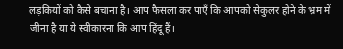लड़कियों को कैसे बचाना है। आप फैसला कर पाएँ कि आपको सेकुलर होने के भ्रम में जीना है या ये स्वीकारना कि आप हिंदू हैं।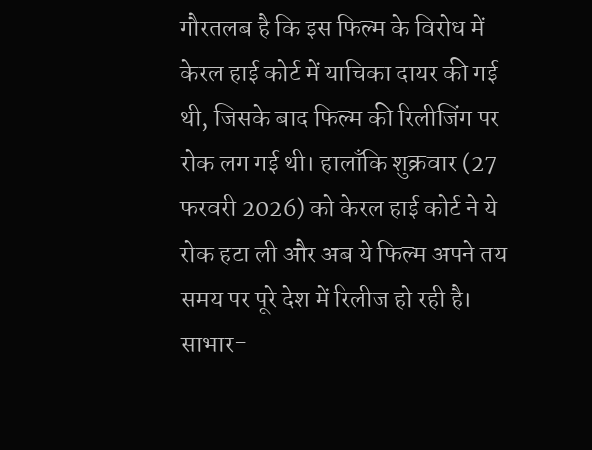गौरतलब है कि इस फिल्म के विरोध में केरल हाई कोर्ट में याचिका दायर की गई थी, जिसके बाद फिल्म की रिलीजिंग पर रोक लग गई थी। हालाँकि शुक्रवार (27 फरवरी 2026) को केरल हाई कोर्ट ने ये रोक हटा ली और अब ये फिल्म अपने तय समय पर पूरे देश में रिलीज हो रही है।
साभार-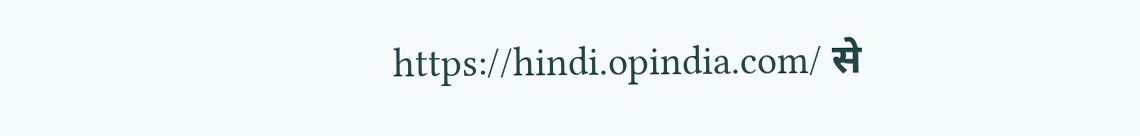https://hindi.opindia.com/ से